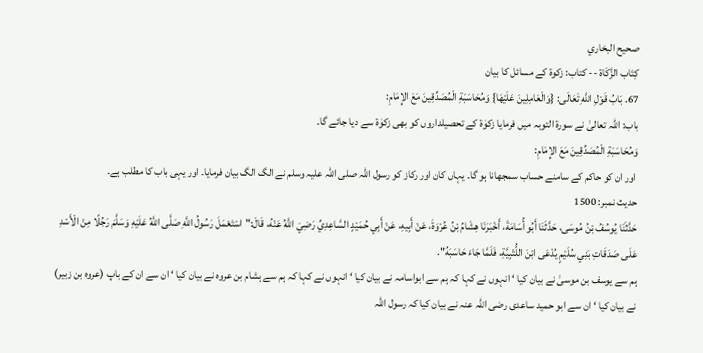صحيح البخاري
كِتَاب الزَّكَاة -- کتاب: زکوۃ کے مسائل کا بیان
67. بَابُ قَوْلِ اللَّهِ تَعَالَى: {وَالْعَامِلِينَ عَلَيْهَا} وَمُحَاسَبَةِ الْمُصَدِّقِينَ مَعَ الإِمَامِ:
باب: اللہ تعالیٰ نے سورۃ التوبہ میں فرمایا زکوٰۃ کے تحصیلداروں کو بھی زکوٰۃ سے دیا جائے گا۔
وَمُحَاسَبَةِ الْمُصَدِّقِينَ مَعَ الإِمَامِ:
 اور ان کو حاکم کے سامنے حساب سمجھانا ہو گا۔ یہاں کان اور رکاز کو رسول اللہ صلی اللہ علیہ وسلم نے الگ الگ بیان فرمایا۔ اور یہی باب کا مطلب ہے۔
حدیث نمبر: 1500
حَدَّثَنَا يُوسُفُ بْنُ مُوسَى، حَدَّثَنَا أَبُو أُسَامَةَ، أَخْبَرَنَا هِشَامُ بْنُ عُرْوَةَ، عَنْ أَبِيهِ، عَنْ أَبِي حُمَيْدٍ السَّاعِدِيِّ رَضِيَ اللَّهُ عَنْهُ، قَالَ:"اسْتَعْمَلَ رَسُولُ اللَّهِ صَلَّى اللَّهُ عَلَيْهِ وَسَلَّمَ رَجُلًا مِنْ الْأَسْدِ عَلَى صَدَقَاتِ بَنِي سُلَيْمٍ يُدْعَى ابْنَ اللُّتْبِيَّةِ، فَلَمَّا جَاءَ حَاسَبَهُ".
ہم سے یوسف بن موسیٰ نے بیان کیا ‘ انہوں نے کہا کہ ہم سے ابواسامہ نے بیان کیا ‘ انہوں نے کہا کہ ہم سے ہشام بن عروہ نے بیان کیا ‘ ان سے ان کے باپ (عروہ بن زبیر) نے بیان کیا ‘ ان سے ابو حمید ساعدی رضی اللہ عنہ نے بیان کیا کہ رسول اللہ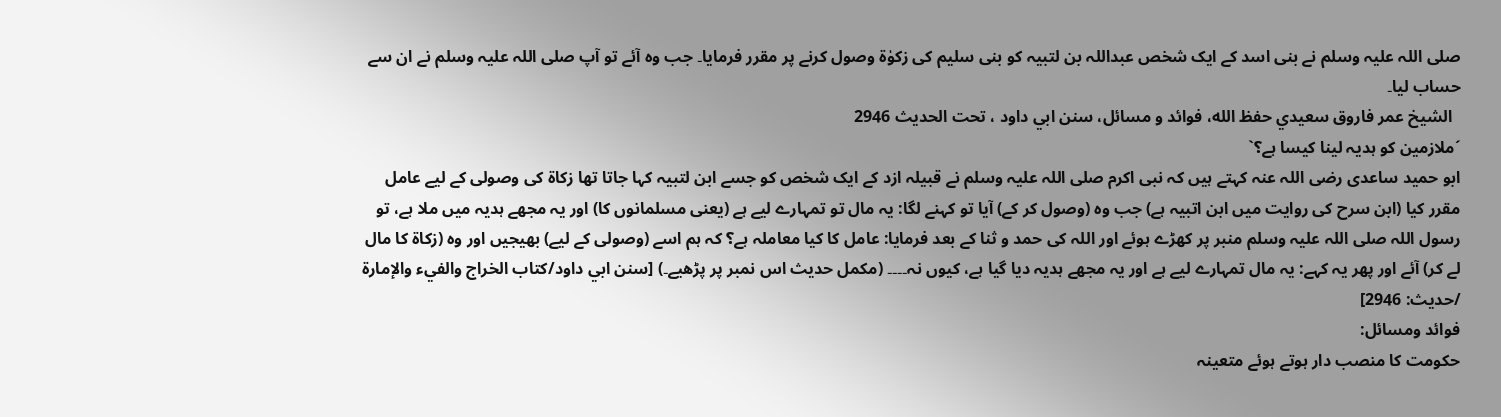صلی اللہ علیہ وسلم نے بنی اسد کے ایک شخص عبداللہ بن لتبیہ کو بنی سلیم کی زکوٰۃ وصول کرنے پر مقرر فرمایا۔ جب وہ آئے تو آپ صلی اللہ علیہ وسلم نے ان سے حساب لیا۔
  الشيخ عمر فاروق سعيدي حفظ الله، فوائد و مسائل، سنن ابي داود ، تحت الحديث 2946
´ملازمین کو ہدیہ لینا کیسا ہے؟`
ابو حمید ساعدی رضی اللہ عنہ کہتے ہیں کہ نبی اکرم صلی اللہ علیہ وسلم نے قبیلہ ازد کے ایک شخص کو جسے ابن لتبیہ کہا جاتا تھا زکاۃ کی وصولی کے لیے عامل مقرر کیا (ابن سرح کی روایت میں ابن اتبیہ ہے) جب وہ (وصول کر کے) آیا تو کہنے لگا: یہ مال تو تمہارے لیے ہے (یعنی مسلمانوں کا) اور یہ مجھے ہدیہ میں ملا ہے، تو رسول اللہ صلی اللہ علیہ وسلم منبر پر کھڑے ہوئے اور اللہ کی حمد و ثنا کے بعد فرمایا: عامل کا کیا معاملہ ہے؟ کہ ہم اسے (وصولی کے لیے) بھیجیں اور وہ (زکاۃ کا مال لے کر) آئے اور پھر یہ کہے: یہ مال تمہارے لیے ہے اور یہ مجھے ہدیہ دیا گیا ہے، کیوں نہ۔۔۔۔ (مکمل حدیث اس نمبر پر پڑھیے۔) [سنن ابي داود/كتاب الخراج والفيء والإمارة /حدیث: 2946]
فوائد ومسائل:
حکومت کا منصب دار ہوتے ہوئے متعینہ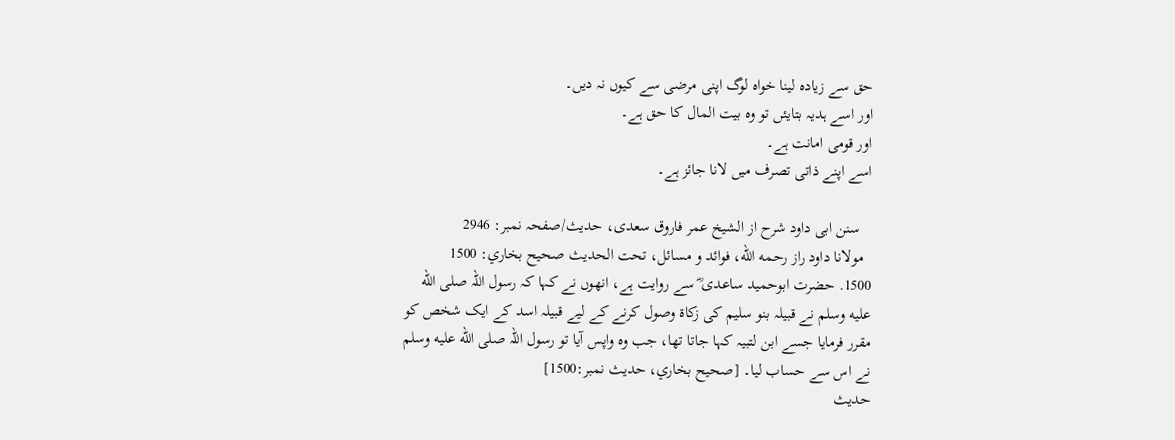حق سے زیادہ لینا خواہ لوگ اپنی مرضی سے کیوں نہ دیں۔
اور اسے ہدیہ بتایئں تو وہ بیت المال کا حق ہے۔
اور قومی امانت ہے۔
اسے اپنے ذاتی تصرف میں لانا جائز ہے۔

   سنن ابی داود شرح از الشیخ عمر فاروق سعدی، حدیث/صفحہ نمبر: 2946
  مولانا داود راز رحمه الله، فوائد و مسائل، تحت الحديث صحيح بخاري: 1500
1500. حضرت ابوحمید ساعدی ؓ سے روایت ہے، انھوں نے کہا کہ رسول اللہ صلى الله عليه وسلم نے قبیلہ بنو سلیم کی زکاۃ وصول کرنے کے لیے قبیلہ اسد کے ایک شخص کو مقرر فرمایا جسے ابن لتبیہ کہا جاتا تھا، جب وہ واپس آیا تو رسول اللہ صلى الله عليه وسلم نے اس سے حساب لیا۔ [صحيح بخاري، حديث نمبر:1500]
حدیث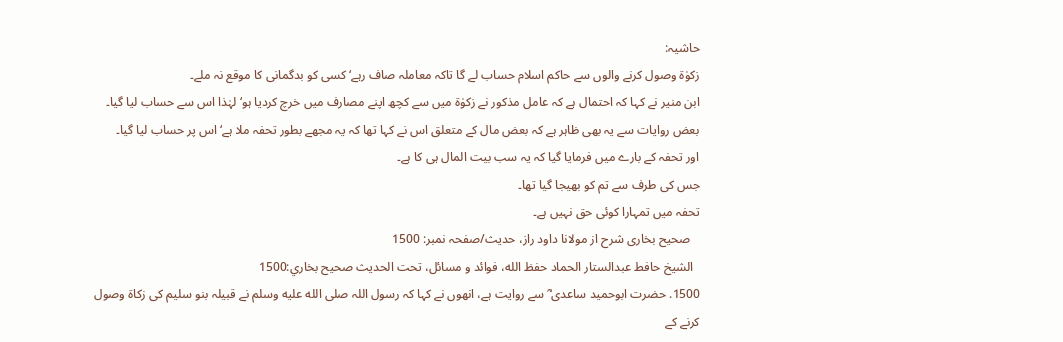حاشیہ:
زکوٰۃ وصول کرنے والوں سے حاکم اسلام حساب لے گا تاکہ معاملہ صاف رہے‘ کسی کو بدگمانی کا موقع نہ ملے۔
ابن منیر نے کہا کہ احتمال ہے کہ عامل مذکور نے زکوٰۃ میں سے کچھ اپنے مصارف میں خرچ کردیا ہو‘ لہٰذا اس سے حساب لیا گیا۔
بعض روایات سے یہ بھی ظاہر ہے کہ بعض مال کے متعلق اس نے کہا تھا کہ یہ مجھے بطور تحفہ ملا ہے‘ اس پر حساب لیا گیا۔
اور تحفہ کے بارے میں فرمایا گیا کہ یہ سب بیت المال ہی کا ہے۔
جس کی طرف سے تم کو بھیجا گیا تھا۔
تحفہ میں تمہارا کوئی حق نہیں ہے۔
   صحیح بخاری شرح از مولانا داود راز، حدیث/صفحہ نمبر: 1500
  الشيخ حافط عبدالستار الحماد حفظ الله، فوائد و مسائل، تحت الحديث صحيح بخاري:1500
1500. حضرت ابوحمید ساعدی ؓ سے روایت ہے، انھوں نے کہا کہ رسول اللہ صلى الله عليه وسلم نے قبیلہ بنو سلیم کی زکاۃ وصول کرنے کے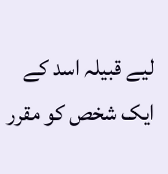لیے قبیلہ اسد کے ایک شخص کو مقرر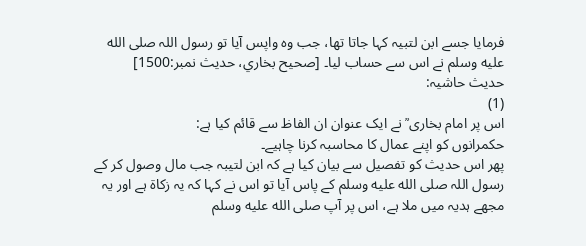فرمایا جسے ابن لتبیہ کہا جاتا تھا، جب وہ واپس آیا تو رسول اللہ صلى الله عليه وسلم نے اس سے حساب لیا۔ [صحيح بخاري، حديث نمبر:1500]
حدیث حاشیہ:
(1)
اس پر امام بخاری ؒ نے ایک عنوان ان الفاظ سے قائم کیا ہے:
حکمرانوں کو اپنے عمال کا محاسبہ کرنا چاہیے۔
پھر اس حدیث کو تفصیل سے بیان کیا ہے کہ ابن لتیبہ جب مال وصول کر کے رسول اللہ صلى الله عليه وسلم کے پاس آیا تو اس نے کہا کہ یہ زکاۃ ہے اور یہ مجھے ہدیہ میں ملا ہے، اس پر آپ صلى الله عليه وسلم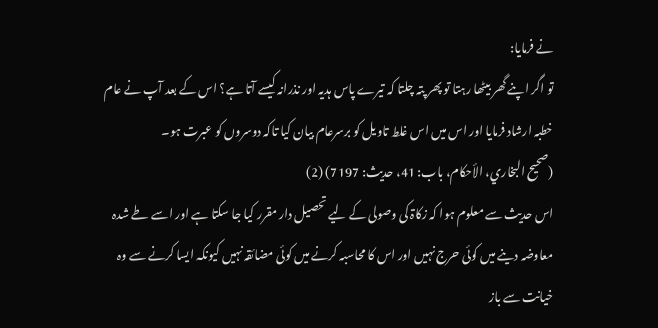نے فرمایا:
تو اگر اپنے گھر بیٹھا رہتا تو پھر پتہ چلتا کہ تیرے پاس ہدیہ اور نذرانہ کیسے آتا ہے؟ اس کے بعد آپ نے عام خطبہ ارشاد فرمایا اور اس میں اس غلط تاویل کو برسرعام بیان کیا تاکہ دوسروں کو عبرت ہو۔
(صحیح البخاري، الأحکام، باب: 41، حدیث: 7197) (2)
اس حدیث سے معلوم ہوا کہ زکاۃ کی وصولی کے لیے تحصیل دار مقرر کیا جا سکتا ہے اور اسے طے شدہ معاوضہ دینے میں کوئی حرج نہیں اور اس کا محاسبہ کرنے میں کوئی مضائقہ نہیں کیونکہ ایسا کرنے سے وہ خیانت سے باز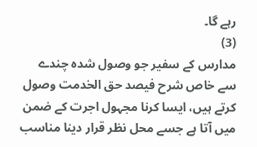رہے گا۔
(3)
مدارس کے سفیر جو وصول شدہ چندے سے خاص شرح فیصد حق الخدمت وصول کرتے ہیں، ایسا کرنا مجہول اجرت کے ضمن میں آتا ہے جسے محل نظر قرار دینا مناسب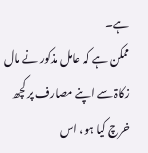ہے۔
ممکن ہے کہ عامل مذکور نے مال زکاۃ سے اپنے مصارف پر کچھ خرچ کیا ہو، اس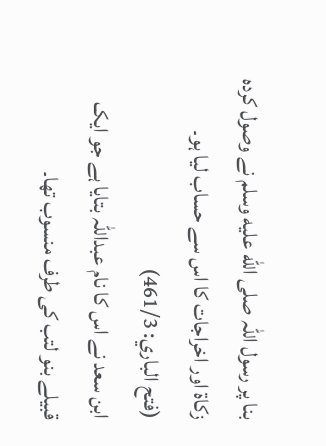بنا پر رسول اللہ صلى الله عليه وسلم نے وصول کردہ زکاۃ اور اخراجات کا اس سے حساب لیا ہو۔
(فتح الباري: 461/3)
ابن سعد نے اس کا نام عبداللہ بتایا ہے جو ایک قبیلے بنو لتب کی طرف منسوب تھا۔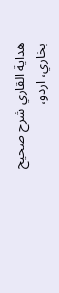هداية القاري شرح صحيح بخاري، اردو،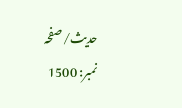حدیث/صفحہ نمبر: 1500